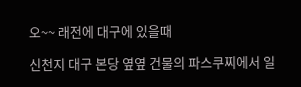오~~ 래전에 대구에 있을때

신천지 대구 본당 옆옆 건물의 파스쿠찌에서 일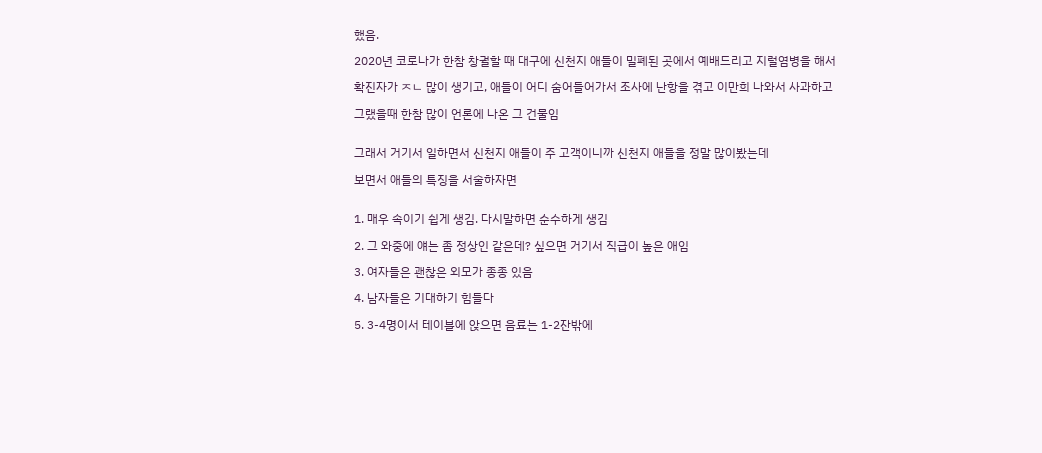했음.

2020년 코로나가 한참 창궐할 때 대구에 신천지 애들이 밀폐된 곳에서 예배드리고 지럴염병을 해서

확진자가 ㅈㄴ 많이 생기고, 애들이 어디 숨어들어가서 조사에 난항을 겪고 이만희 나와서 사과하고

그랬을때 한참 많이 언론에 나온 그 건물임


그래서 거기서 일하면서 신천지 애들이 주 고객이니까 신천지 애들을 정말 많이봤는데

보면서 애들의 특징을 서술하자면


1. 매우 속이기 쉽게 생김. 다시말하면 순수하게 생김

2. 그 와중에 얘는 좀 정상인 같은데? 싶으면 거기서 직급이 높은 애임

3. 여자들은 괜찮은 외모가 종종 있음

4. 남자들은 기대하기 힘들다

5. 3-4명이서 테이블에 앉으면 음료는 1-2잔밖에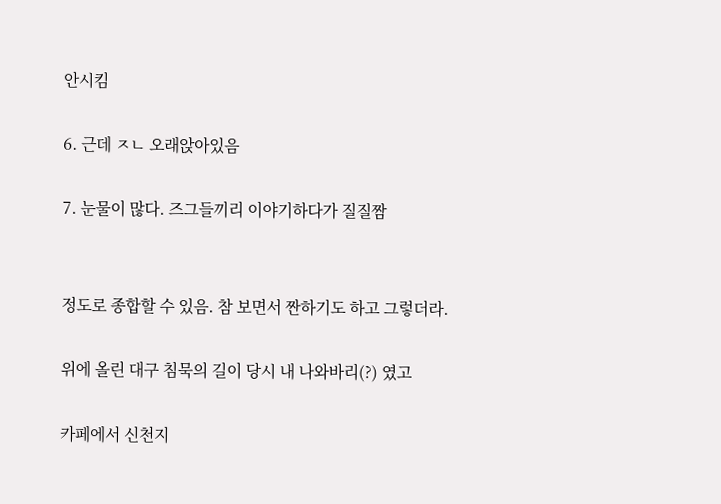안시킴

6. 근데 ㅈㄴ 오래앉아있음

7. 눈물이 많다. 즈그들끼리 이야기하다가 질질짬


정도로 종합할 수 있음. 참 보면서 짠하기도 하고 그렇더라.

위에 올린 대구 침묵의 길이 당시 내 나와바리(?) 였고

카페에서 신천지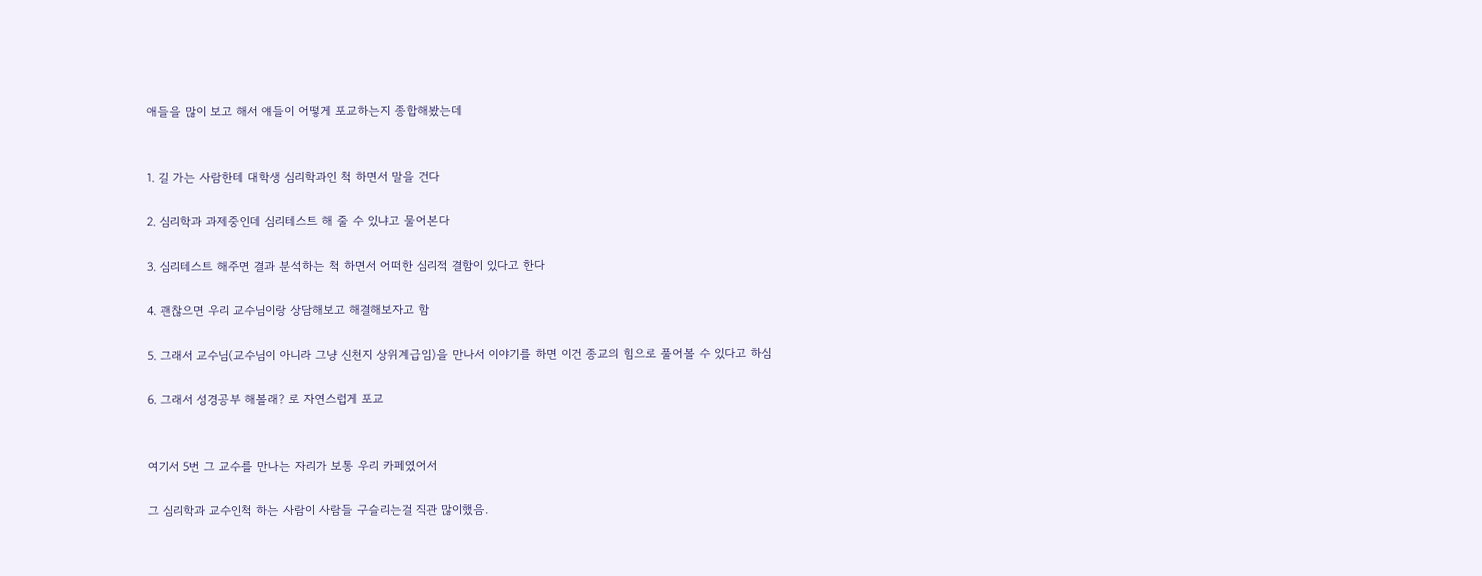애들을 많이 보고 해서 얘들이 어떻게 포교하는지 종합해봤는데


1. 길 가는 사람한테 대학생 심리학과인 척 하면서 말을 건다

2. 심리학과 과제중인데 심리테스트 해 줄 수 있냐고 물어본다

3. 심리테스트 해주면 결과 분석하는 척 하면서 어떠한 심리적 결함이 있다고 한다

4. 괜찮으면 우리 교수님이랑 상담해보고 해결해보자고 함

5. 그래서 교수님(교수님이 아니라 그냥 신천지 상위계급임)을 만나서 이야기를 하면 이건 종교의 힘으로 풀어볼 수 있다고 하심

6. 그래서 성경공부 해볼래? 로 자연스럽게 포교


여기서 5번 그 교수를 만나는 자리가 보통 우리 카페였어서

그 심리학과 교수인척 하는 사람이 사람들 구슬리는걸 직관 많이했음.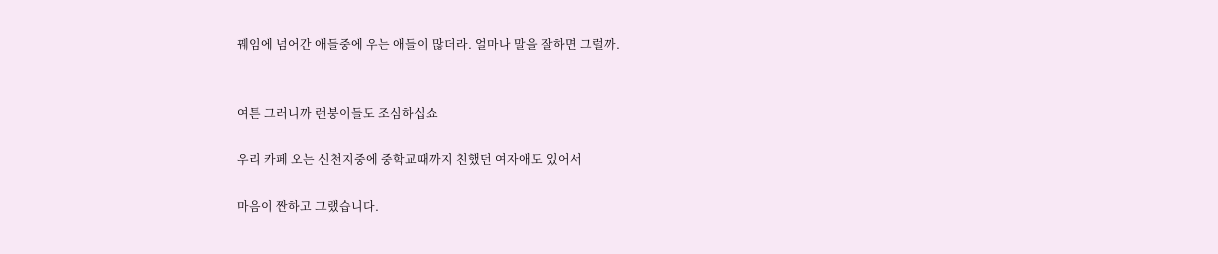꿰임에 넘어간 애들중에 우는 애들이 많더라. 얼마나 말을 잘하면 그럴까.


여튼 그러니까 런붕이들도 조심하십쇼

우리 카페 오는 신천지중에 중학교때까지 친했던 여자애도 있어서

마음이 짠하고 그랬습니다.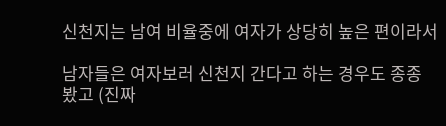신천지는 남여 비율중에 여자가 상당히 높은 편이라서

남자들은 여자보러 신천지 간다고 하는 경우도 종종 봤고 (진짜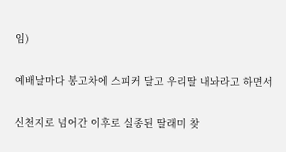임)

예배날마다 봉고차에 스피커 달고 우리딸 내놔라고 하면서

신천지로 넘어간 이후로 실종된 딸래미 찾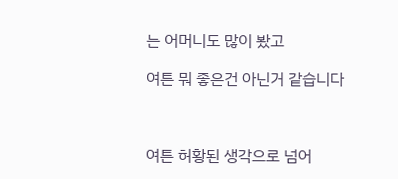는 어머니도 많이 봤고

여튼 뭐 좋은건 아닌거 같습니다



여튼 허황된 생각으로 넘어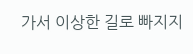가서 이상한 길로 빠지지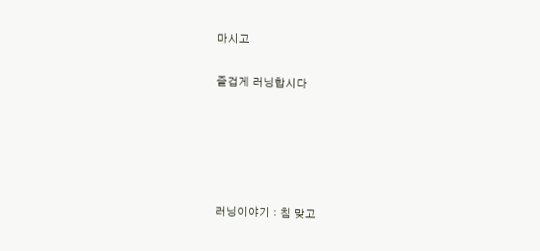마시고

즐겁게 러닝합시다





러닝이야기 : 침 맞고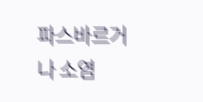파스바르거나 소염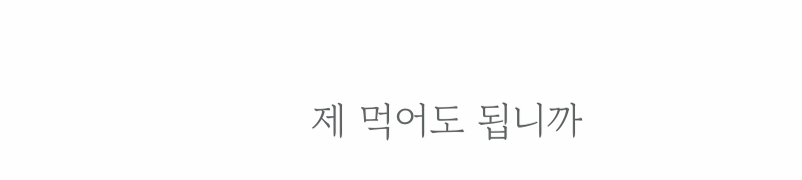제 먹어도 됩니까